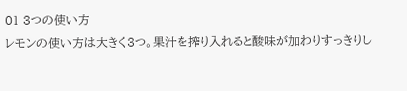01 3つの使い方
レモンの使い方は大きく3つ。果汁を搾り入れると酸味が加わりすっきりし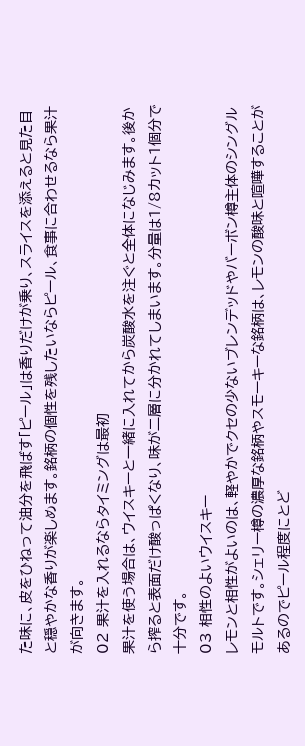た味に、皮をひねって油分を飛ばす「ピール」は香りだけが乗り、スライスを添えると見た目と穏やかな香りが楽しめます。銘柄の個性を残したいならピール、食事に合わせるなら果汁が向きます。
02 果汁を入れるならタイミングは最初
果汁を使う場合は、ウイスキーと一緒に入れてから炭酸水を注ぐと全体になじみます。後から搾ると表面だけ酸っぱくなり、味が二層に分かれてしまいます。分量は1/8カット1個分で十分です。
03 相性のよいウイスキー
レモンと相性がよいのは、軽やかでクセの少ないブレンデッドやバーボン樽主体のシングルモルトです。シェリー樽の濃厚な銘柄やスモーキーな銘柄は、レモンの酸味と喧嘩することがあるのでピール程度にとど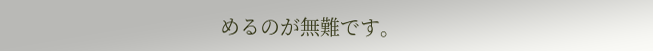めるのが無難です。